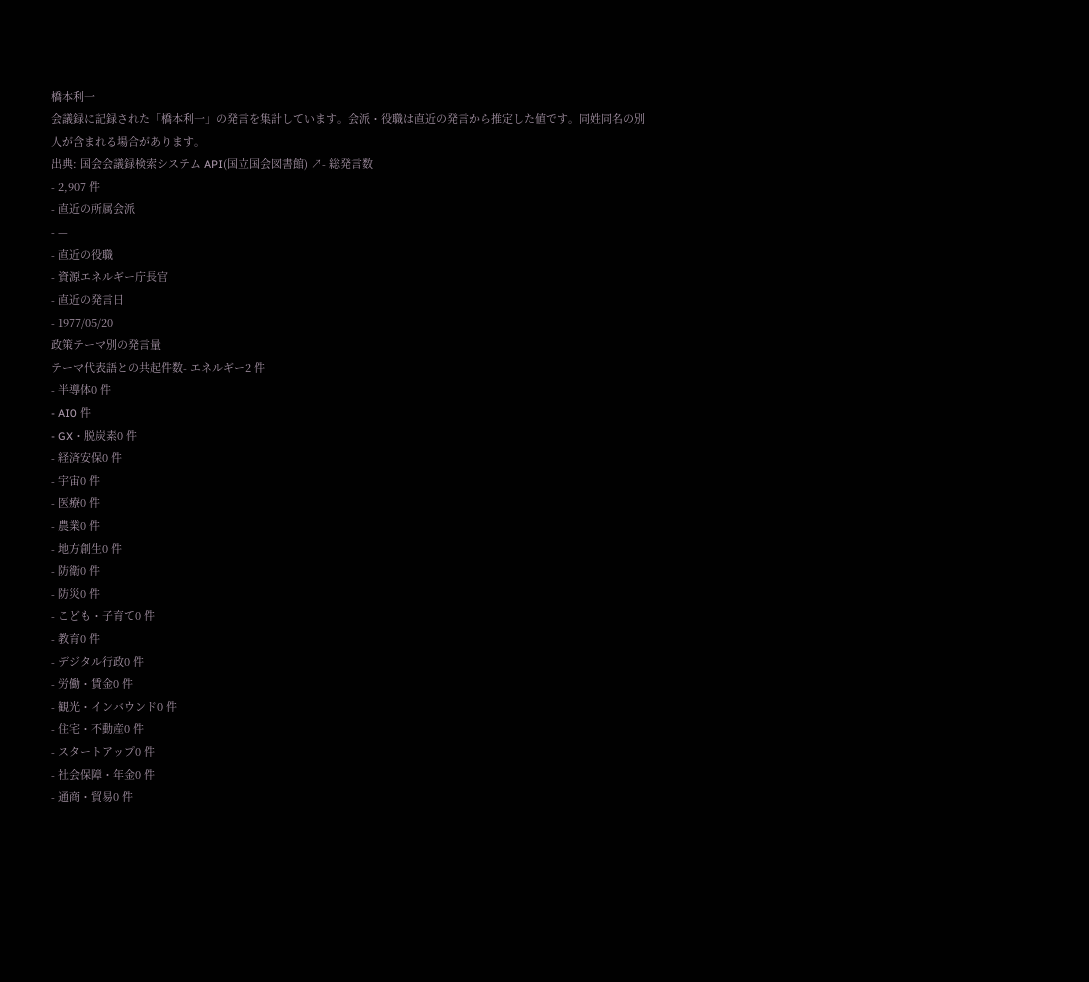橋本利一
会議録に記録された「橋本利一」の発言を集計しています。会派・役職は直近の発言から推定した値です。同姓同名の別人が含まれる場合があります。
出典: 国会会議録検索システム API(国立国会図書館) ↗- 総発言数
- 2,907 件
- 直近の所属会派
- —
- 直近の役職
- 資源エネルギー庁長官
- 直近の発言日
- 1977/05/20
政策テーマ別の発言量
テーマ代表語との共起件数- エネルギー2 件
- 半導体0 件
- AI0 件
- GX・脱炭素0 件
- 経済安保0 件
- 宇宙0 件
- 医療0 件
- 農業0 件
- 地方創生0 件
- 防衛0 件
- 防災0 件
- こども・子育て0 件
- 教育0 件
- デジタル行政0 件
- 労働・賃金0 件
- 観光・インバウンド0 件
- 住宅・不動産0 件
- スタートアップ0 件
- 社会保障・年金0 件
- 通商・貿易0 件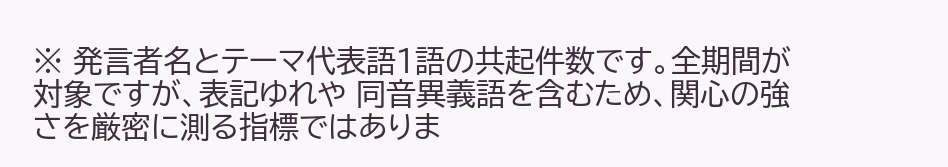※ 発言者名とテーマ代表語1語の共起件数です。全期間が対象ですが、表記ゆれや 同音異義語を含むため、関心の強さを厳密に測る指標ではありま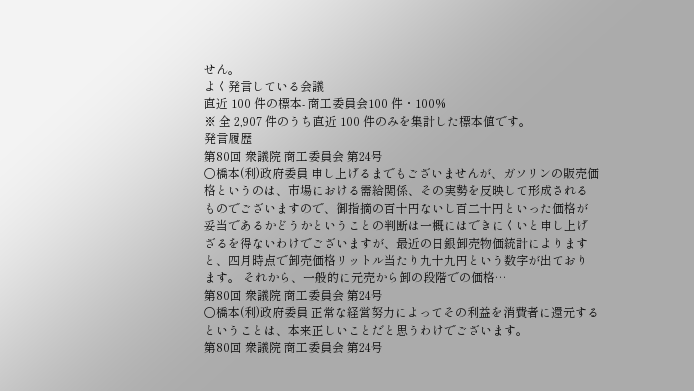せん。
よく発言している会議
直近 100 件の標本- 商工委員会100 件・100%
※ 全 2,907 件のうち直近 100 件のみを集計した標本値です。
発言履歴
第80回 衆議院 商工委員会 第24号
○橋本(利)政府委員 申し上げるまでもございませんが、ガソリンの販売価格というのは、市場における需給関係、その実勢を反映して形成されるものでございますので、御指摘の百十円ないし百二十円といった価格が妥当であるかどうかということの判断は一概にはできにくいと申し上げざるを得ないわけでございますが、最近の日銀卸売物価統計によりますと、四月時点で卸売価格リットル当たり九十九円という数字が出ております。 それから、一般的に元売から卸の段階での価格…
第80回 衆議院 商工委員会 第24号
○橋本(利)政府委員 正常な経営努力によってその利益を消費者に還元するということは、本来正しいことだと思うわけでございます。
第80回 衆議院 商工委員会 第24号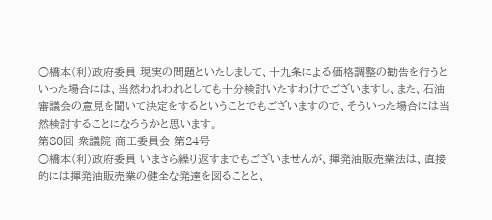○橋本(利)政府委員 現実の問題といたしまして、十九条による価格調整の勧告を行うといった場合には、当然われわれとしても十分検討いたすわけでございますし、また、石油審議会の意見を聞いて決定をするということでもございますので、そういった場合には当然検討することになろうかと思います。
第80回 衆議院 商工委員会 第24号
○橋本(利)政府委員 いまさら繰り返すまでもございませんが、揮発油販売業法は、直接的には揮発油販売業の健全な発達を図ることと、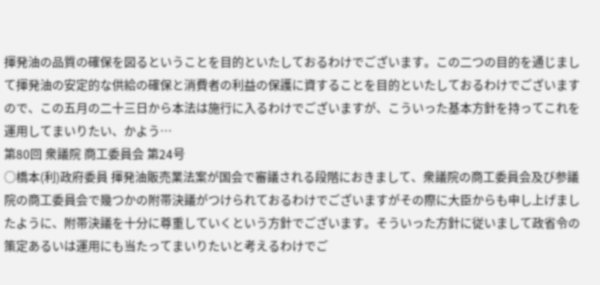揮発油の品質の確保を図るということを目的といたしておるわけでございます。この二つの目的を通じまして揮発油の安定的な供給の確保と消費者の利益の保護に資することを目的といたしておるわけでございますので、この五月の二十三日から本法は施行に入るわけでございますが、こういった基本方針を持ってこれを運用してまいりたい、かよう…
第80回 衆議院 商工委員会 第24号
○橋本(利)政府委員 揮発油販売業法案が国会で審議される段階におきまして、衆議院の商工委員会及び参議院の商工委員会で幾つかの附帯決議がつけられておるわけでございますがその際に大臣からも申し上げましたように、附帯決議を十分に尊重していくという方針でございます。そういった方針に従いまして政省令の策定あるいは運用にも当たってまいりたいと考えるわけでご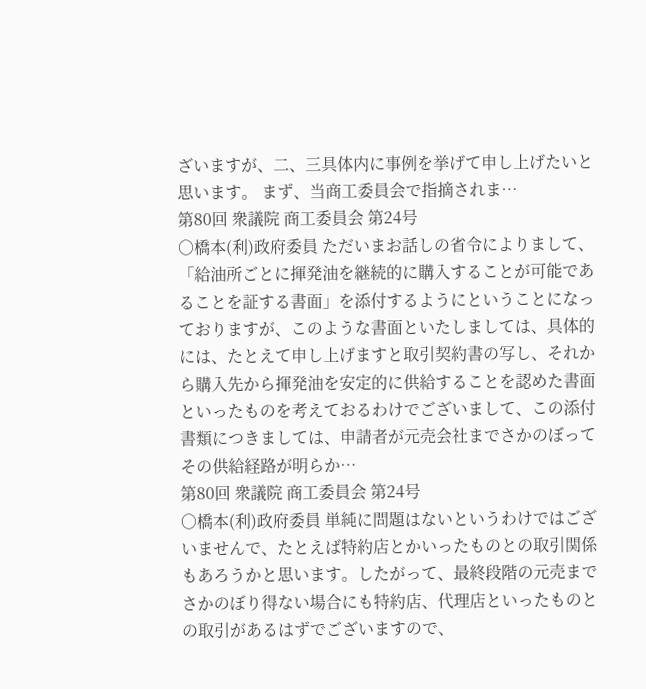ざいますが、二、三具体内に事例を挙げて申し上げたいと思います。 まず、当商工委員会で指摘されま…
第80回 衆議院 商工委員会 第24号
○橋本(利)政府委員 ただいまお話しの省令によりまして、「給油所ごとに揮発油を継続的に購入することが可能であることを証する書面」を添付するようにということになっておりますが、このような書面といたしましては、具体的には、たとえて申し上げますと取引契約書の写し、それから購入先から揮発油を安定的に供給することを認めた書面といったものを考えておるわけでございまして、この添付書類につきましては、申請者が元売会社までさかのぼってその供給経路が明らか…
第80回 衆議院 商工委員会 第24号
○橋本(利)政府委員 単純に問題はないというわけではございませんで、たとえば特約店とかいったものとの取引関係もあろうかと思います。したがって、最終段階の元売までさかのぼり得ない場合にも特約店、代理店といったものとの取引があるはずでございますので、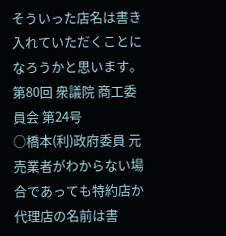そういった店名は書き入れていただくことになろうかと思います。
第80回 衆議院 商工委員会 第24号
○橋本(利)政府委員 元売業者がわからない場合であっても特約店か代理店の名前は書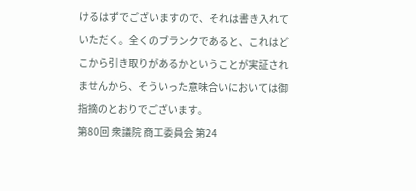けるはずでございますので、それは書き入れていただく。全くのブランクであると、これはどこから引き取りがあるかということが実証されませんから、そういった意味合いにおいては御指摘のとおりでございます。
第80回 衆議院 商工委員会 第24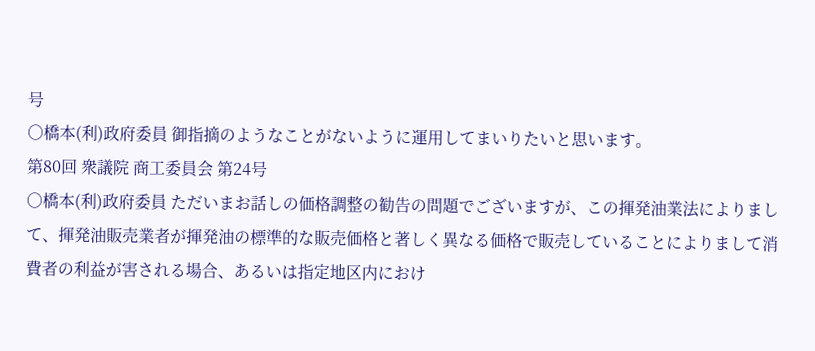号
○橋本(利)政府委員 御指摘のようなことがないように運用してまいりたいと思います。
第80回 衆議院 商工委員会 第24号
○橋本(利)政府委員 ただいまお話しの価格調整の勧告の問題でございますが、この揮発油業法によりまして、揮発油販売業者が揮発油の標準的な販売価格と著しく異なる価格で販売していることによりまして消費者の利益が害される場合、あるいは指定地区内におけ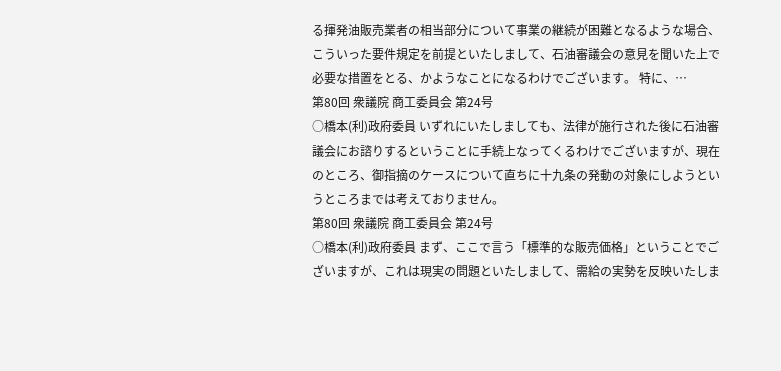る揮発油販売業者の相当部分について事業の継続が困難となるような場合、こういった要件規定を前提といたしまして、石油審議会の意見を聞いた上で必要な措置をとる、かようなことになるわけでございます。 特に、…
第80回 衆議院 商工委員会 第24号
○橋本(利)政府委員 いずれにいたしましても、法律が施行された後に石油審議会にお諮りするということに手続上なってくるわけでございますが、現在のところ、御指摘のケースについて直ちに十九条の発動の対象にしようというところまでは考えておりません。
第80回 衆議院 商工委員会 第24号
○橋本(利)政府委員 まず、ここで言う「標準的な販売価格」ということでございますが、これは現実の問題といたしまして、需給の実勢を反映いたしま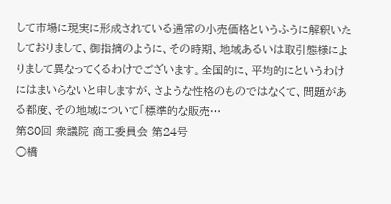して市場に現実に形成されている通常の小売価格というふうに解釈いたしておりまして、御指摘のように、その時期、地域あるいは取引態様によりまして異なってくるわけでございます。全国的に、平均的にというわけにはまいらないと申しますが、さような性格のものではなくて、問題がある都度、その地域について「標準的な販売…
第80回 衆議院 商工委員会 第24号
○橋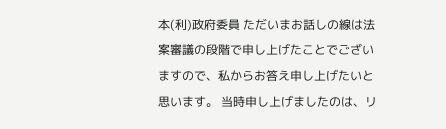本(利)政府委員 ただいまお話しの線は法案審議の段階で申し上げたことでございますので、私からお答え申し上げたいと思います。 当時申し上げましたのは、リ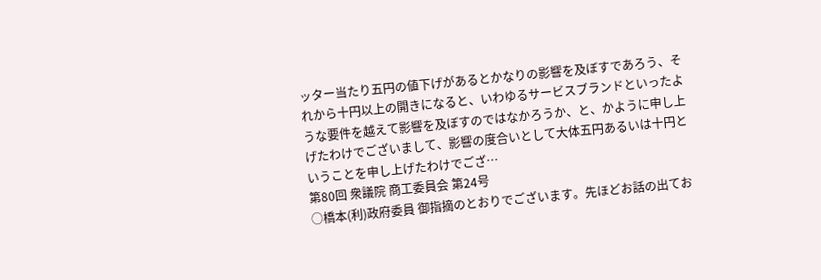ッター当たり五円の値下げがあるとかなりの影響を及ぼすであろう、それから十円以上の開きになると、いわゆるサービスブランドといったような要件を越えて影響を及ぼすのではなかろうか、と、かように申し上げたわけでございまして、影響の度合いとして大体五円あるいは十円ということを申し上げたわけでござ…
第80回 衆議院 商工委員会 第24号
○橋本(利)政府委員 御指摘のとおりでございます。先ほどお話の出てお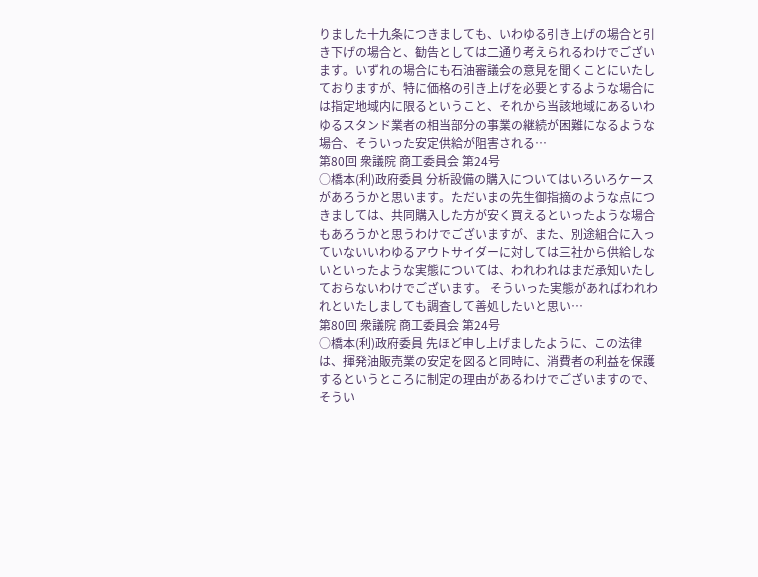りました十九条につきましても、いわゆる引き上げの場合と引き下げの場合と、勧告としては二通り考えられるわけでございます。いずれの場合にも石油審議会の意見を聞くことにいたしておりますが、特に価格の引き上げを必要とするような場合には指定地域内に限るということ、それから当該地域にあるいわゆるスタンド業者の相当部分の事業の継続が困難になるような場合、そういった安定供給が阻害される…
第80回 衆議院 商工委員会 第24号
○橋本(利)政府委員 分析設備の購入についてはいろいろケースがあろうかと思います。ただいまの先生御指摘のような点につきましては、共同購入した方が安く買えるといったような場合もあろうかと思うわけでございますが、また、別途組合に入っていないいわゆるアウトサイダーに対しては三社から供給しないといったような実態については、われわれはまだ承知いたしておらないわけでございます。 そういった実態があればわれわれといたしましても調査して善処したいと思い…
第80回 衆議院 商工委員会 第24号
○橋本(利)政府委員 先ほど申し上げましたように、この法律は、揮発油販売業の安定を図ると同時に、消費者の利益を保護するというところに制定の理由があるわけでございますので、そうい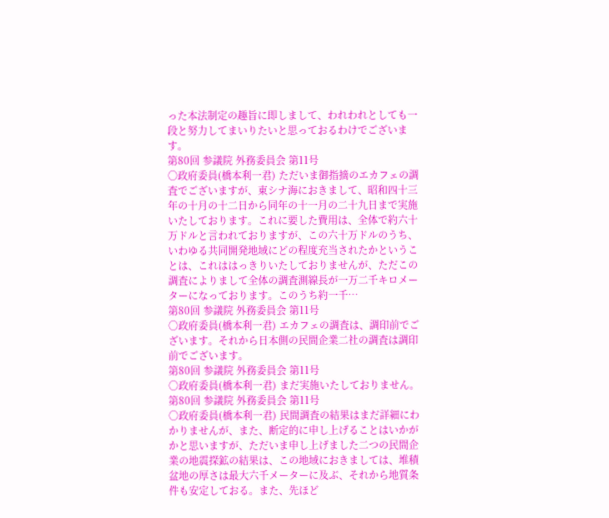った本法制定の趣旨に即しまして、われわれとしても一段と努力してまいりたいと思っておるわけでございます。
第80回 参議院 外務委員会 第11号
○政府委員(橋本利一君) ただいま御指摘のエカフェの調査でございますが、東シナ海におきまして、昭和四十三年の十月の十二日から同年の十一月の二十九日まで実施いたしております。これに要した費用は、全体で約六十万ドルと言われておりますが、この六十万ドルのうち、いわゆる共同開発地域にどの程度充当されたかということは、これははっきりいたしておりませんが、ただこの調査によりまして全体の調査測線長が一万二千キロメーターになっております。このうち約一千…
第80回 参議院 外務委員会 第11号
○政府委員(橋本利一君) エカフェの調査は、調印前でございます。それから日本側の民間企業二社の調査は調印前でございます。
第80回 参議院 外務委員会 第11号
○政府委員(橋本利一君) まだ実施いたしておりません。
第80回 参議院 外務委員会 第11号
○政府委員(橋本利一君) 民間調査の結果はまだ詳細にわかりませんが、また、断定的に申し上げることはいかがかと思いますが、ただいま申し上げました二つの民間企業の地震探鉱の結果は、この地域におきましては、堆積盆地の厚さは最大六千メーターに及ぶ、それから地質条件も安定しておる。また、先ほど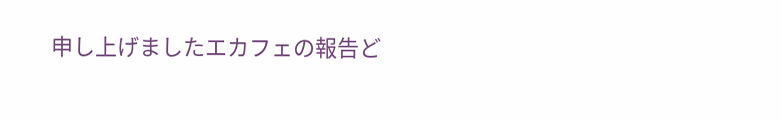申し上げましたエカフェの報告ど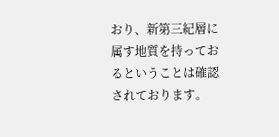おり、新第三紀層に属す地質を持っておるということは確認されております。